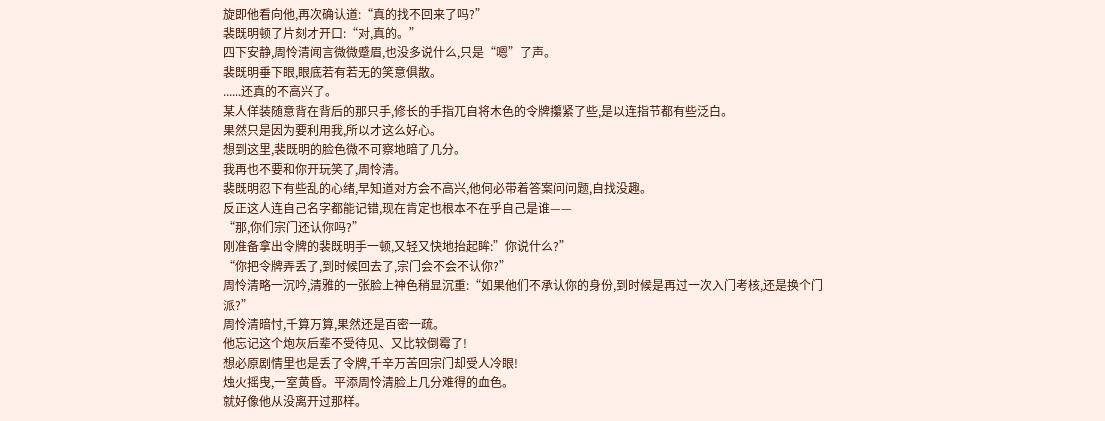旋即他看向他,再次确认道:“真的找不回来了吗?”
裴既明顿了片刻才开口:“对,真的。”
四下安静,周怜清闻言微微蹙眉,也没多说什么,只是“嗯”了声。
裴既明垂下眼,眼底若有若无的笑意俱散。
......还真的不高兴了。
某人佯装随意背在背后的那只手,修长的手指兀自将木色的令牌攥紧了些,是以连指节都有些泛白。
果然只是因为要利用我,所以才这么好心。
想到这里,裴既明的脸色微不可察地暗了几分。
我再也不要和你开玩笑了,周怜清。
裴既明忍下有些乱的心绪,早知道对方会不高兴,他何必带着答案问问题,自找没趣。
反正这人连自己名字都能记错,现在肯定也根本不在乎自己是谁——
“那,你们宗门还认你吗?”
刚准备拿出令牌的裴既明手一顿,又轻又快地抬起眸:”你说什么?”
“你把令牌弄丢了,到时候回去了,宗门会不会不认你?”
周怜清略一沉吟,清雅的一张脸上神色稍显沉重:“如果他们不承认你的身份,到时候是再过一次入门考核,还是换个门派?”
周怜清暗忖,千算万算,果然还是百密一疏。
他忘记这个炮灰后辈不受待见、又比较倒霉了!
想必原剧情里也是丢了令牌,千辛万苦回宗门却受人冷眼!
烛火摇曳,一室黄昏。平添周怜清脸上几分难得的血色。
就好像他从没离开过那样。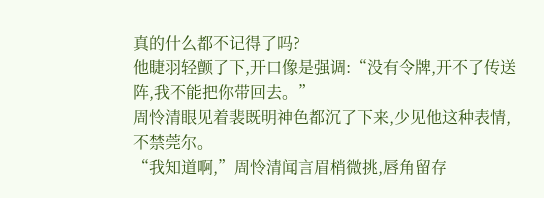真的什么都不记得了吗?
他睫羽轻颤了下,开口像是强调:“没有令牌,开不了传送阵,我不能把你带回去。”
周怜清眼见着裴既明神色都沉了下来,少见他这种表情,不禁莞尔。
“我知道啊,”周怜清闻言眉梢微挑,唇角留存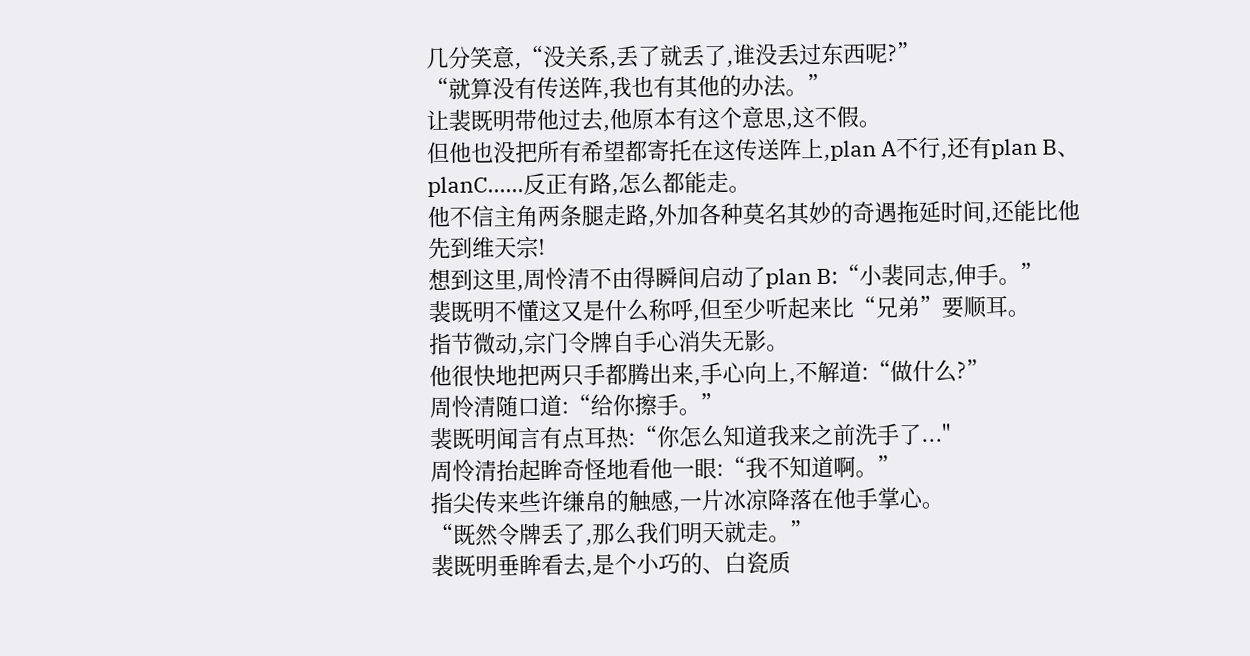几分笑意,“没关系,丢了就丢了,谁没丢过东西呢?”
“就算没有传送阵,我也有其他的办法。”
让裴既明带他过去,他原本有这个意思,这不假。
但他也没把所有希望都寄托在这传送阵上,plan A不行,还有plan B、planC......反正有路,怎么都能走。
他不信主角两条腿走路,外加各种莫名其妙的奇遇拖延时间,还能比他先到维天宗!
想到这里,周怜清不由得瞬间启动了plan B:“小裴同志,伸手。”
裴既明不懂这又是什么称呼,但至少听起来比“兄弟”要顺耳。
指节微动,宗门令牌自手心消失无影。
他很快地把两只手都腾出来,手心向上,不解道:“做什么?”
周怜清随口道:“给你擦手。”
裴既明闻言有点耳热:“你怎么知道我来之前洗手了..."
周怜清抬起眸奇怪地看他一眼:“我不知道啊。”
指尖传来些许缣帛的触感,一片冰凉降落在他手掌心。
“既然令牌丢了,那么我们明天就走。”
裴既明垂眸看去,是个小巧的、白瓷质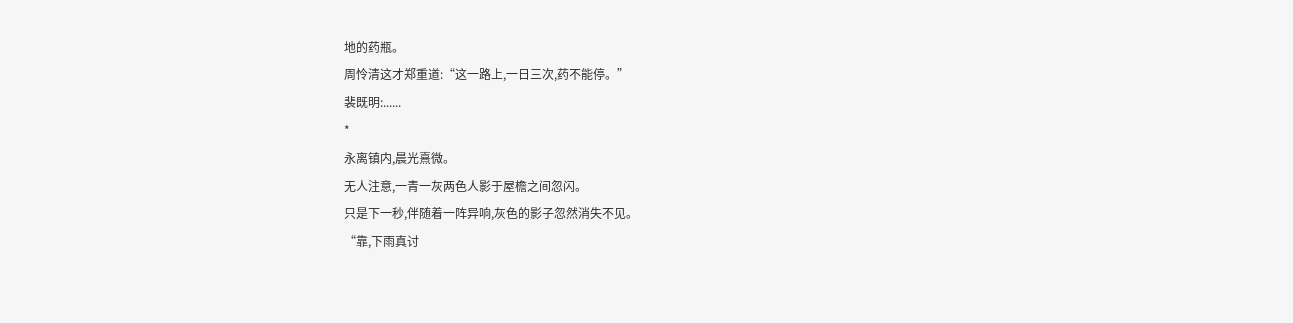地的药瓶。
周怜清这才郑重道:“这一路上,一日三次,药不能停。”
裴既明:......
*
永离镇内,晨光熹微。
无人注意,一青一灰两色人影于屋檐之间忽闪。
只是下一秒,伴随着一阵异响,灰色的影子忽然消失不见。
“靠,下雨真讨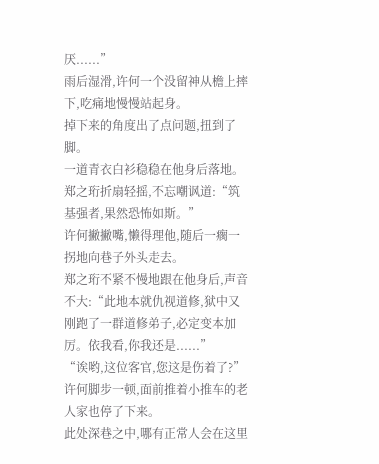厌......”
雨后湿滑,许何一个没留神从檐上摔下,吃痛地慢慢站起身。
掉下来的角度出了点问题,扭到了脚。
一道青衣白衫稳稳在他身后落地。
郑之珩折扇轻摇,不忘嘲讽道:“筑基强者,果然恐怖如斯。”
许何撇撇嘴,懒得理他,随后一瘸一拐地向巷子外头走去。
郑之珩不紧不慢地跟在他身后,声音不大:“此地本就仇视道修,狱中又刚跑了一群道修弟子,必定变本加厉。依我看,你我还是......”
“诶哟,这位客官,您这是伤着了?”
许何脚步一顿,面前推着小推车的老人家也停了下来。
此处深巷之中,哪有正常人会在这里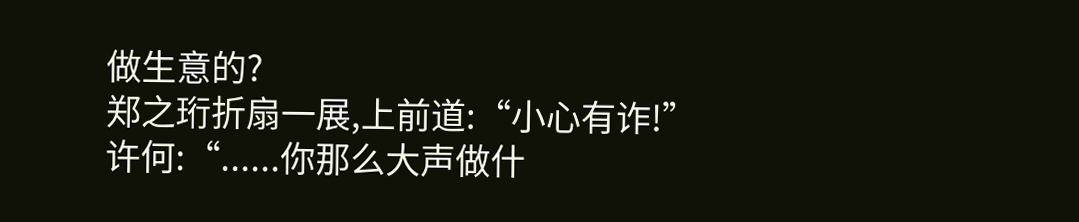做生意的?
郑之珩折扇一展,上前道:“小心有诈!”
许何:“......你那么大声做什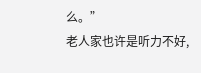么。”
老人家也许是听力不好,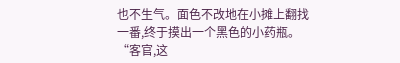也不生气。面色不改地在小摊上翻找一番,终于摸出一个黑色的小药瓶。
“客官,这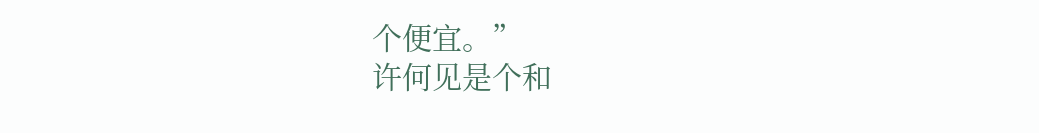个便宜。”
许何见是个和